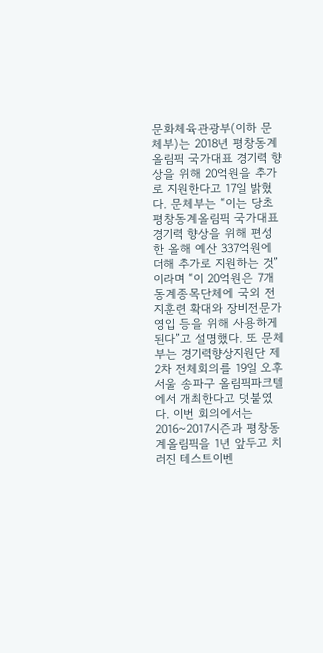문화체육관광부(이하 문체부)는 2018년 평창동계올림픽 국가대표 경기력 향상을 위해 20억원을 추가로 지원한다고 17일 밝혔다. 문체부는 “이는 당초 평창동계올림픽 국가대표 경기력 향상을 위해 편성한 올해 예산 337억원에 더해 추가로 지원하는 것”이라며 “이 20억원은 7개 동계종목단체에 국외 전지훈련 확대와 장비전문가 영입 등을 위해 사용하게 된다”고 설명했다. 또 문체부는 경기력향상지원단 제2차 전체회의를 19일 오후 서울 송파구 올림픽파크텔에서 개최한다고 덧붙였다. 이번 회의에서는 2016~2017시즌과 평창동계올림픽을 1년 앞두고 치러진 테스트이벤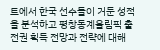트에서 한국 선수들이 거둔 성적을 분석하고 평창동계올림픽 출전권 획득 전망과 전략에 대해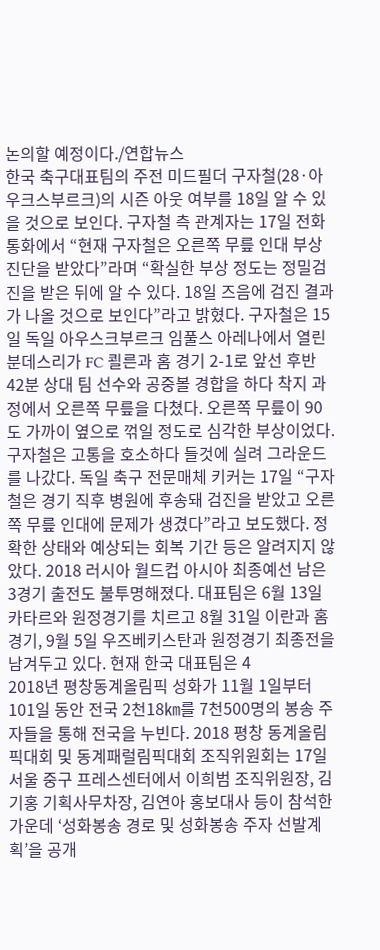논의할 예정이다./연합뉴스
한국 축구대표팀의 주전 미드필더 구자철(28·아우크스부르크)의 시즌 아웃 여부를 18일 알 수 있을 것으로 보인다. 구자철 측 관계자는 17일 전화통화에서 “현재 구자철은 오른쪽 무릎 인대 부상 진단을 받았다”라며 “확실한 부상 정도는 정밀검진을 받은 뒤에 알 수 있다. 18일 즈음에 검진 결과가 나올 것으로 보인다”라고 밝혔다. 구자철은 15일 독일 아우스크부르크 임풀스 아레나에서 열린 분데스리가 FC 쾰른과 홈 경기 2-1로 앞선 후반 42분 상대 팀 선수와 공중볼 경합을 하다 착지 과정에서 오른쪽 무릎을 다쳤다. 오른쪽 무릎이 90도 가까이 옆으로 꺾일 정도로 심각한 부상이었다. 구자철은 고통을 호소하다 들것에 실려 그라운드를 나갔다. 독일 축구 전문매체 키커는 17일 “구자철은 경기 직후 병원에 후송돼 검진을 받았고 오른쪽 무릎 인대에 문제가 생겼다”라고 보도했다. 정확한 상태와 예상되는 회복 기간 등은 알려지지 않았다. 2018 러시아 월드컵 아시아 최종예선 남은 3경기 출전도 불투명해졌다. 대표팀은 6월 13일 카타르와 원정경기를 치르고 8월 31일 이란과 홈 경기, 9월 5일 우즈베키스탄과 원정경기 최종전을 남겨두고 있다. 현재 한국 대표팀은 4
2018년 평창동계올림픽 성화가 11월 1일부터 101일 동안 전국 2천18㎞를 7천500명의 봉송 주자들을 통해 전국을 누빈다. 2018 평창 동계올림픽대회 및 동계패럴림픽대회 조직위원회는 17일 서울 중구 프레스센터에서 이희범 조직위원장, 김기홍 기획사무차장, 김연아 홍보대사 등이 참석한 가운데 ‘성화봉송 경로 및 성화봉송 주자 선발계획’을 공개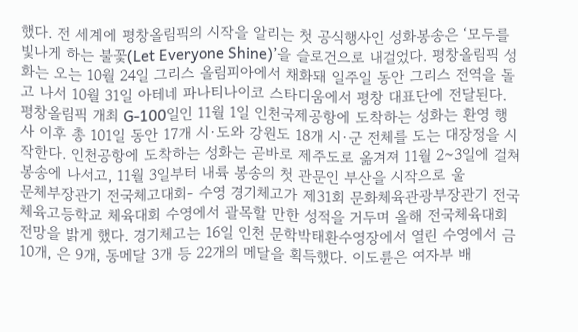했다. 전 세계에 평창올림픽의 시작을 알리는 첫 공식행사인 성화봉송은 ‘모두를 빛나게 하는 불꽃(Let Everyone Shine)’을 슬로건으로 내걸었다. 평창올림픽 성화는 오는 10월 24일 그리스 올림피아에서 채화돼 일주일 동안 그리스 전역을 돌고 나서 10월 31일 아테네 파나티나이코 스타디움에서 평창 대표단에 전달된다. 평창올림픽 개최 G-100일인 11월 1일 인천국제공항에 도착하는 성화는 환영 행사 이후 총 101일 동안 17개 시·도와 강원도 18개 시·군 전체를 도는 대장정을 시작한다. 인천공항에 도착하는 성화는 곧바로 제주도로 옮겨져 11월 2~3일에 걸쳐 봉송에 나서고, 11월 3일부터 내륙 봉송의 첫 관문인 부산을 시작으로 울
문체부장관기 전국체고대회- 수영 경기체고가 제31회 문화체육관광부장관기 전국체육고등학교 체육대회 수영에서 괄목할 만한 성적을 거두며 올해 전국체육대회 전망을 밝게 했다. 경기체고는 16일 인천 문학박태환수영장에서 열린 수영에서 금 10개, 은 9개, 동메달 3개 등 22개의 메달을 획득했다. 이도륜은 여자부 배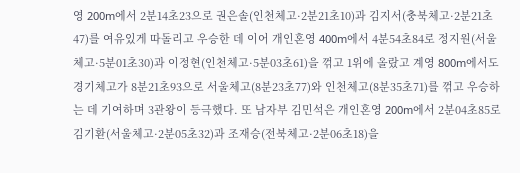영 200m에서 2분14초23으로 권은솔(인천체고·2분21초10)과 김지서(충북체고·2분21초47)를 여유있게 따돌리고 우승한 데 이어 개인혼영 400m에서 4분54초84로 정지원(서울체고·5분01초30)과 이정현(인천체고·5분03초61)을 꺾고 1위에 올랐고 계영 800m에서도 경기체고가 8분21초93으로 서울체고(8분23초77)와 인천체고(8분35초71)를 꺾고 우승하는 데 기여하며 3관왕이 등극했다. 또 남자부 김민석은 개인혼영 200m에서 2분04초85로 김기환(서울체고·2분05초32)과 조재승(전북체고·2분06초18)을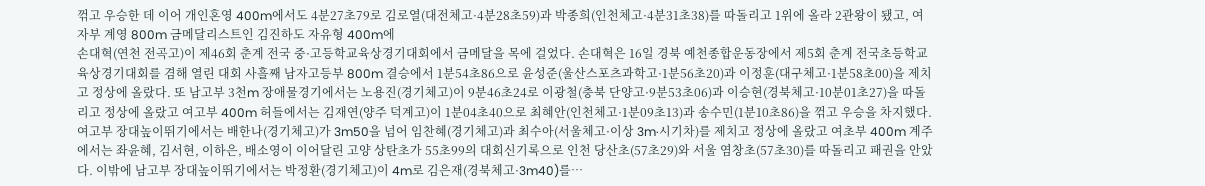꺾고 우승한 데 이어 개인혼영 400m에서도 4분27초79로 김로열(대전체고·4분28초59)과 박종희(인천체고·4분31초38)를 따돌리고 1위에 올라 2관왕이 됐고, 여자부 계영 800m 금메달리스트인 김진하도 자유형 400m에
손대혁(연천 전곡고)이 제46회 춘계 전국 중·고등학교육상경기대회에서 금메달을 목에 걸었다. 손대혁은 16일 경북 예천종합운동장에서 제5회 춘계 전국초등학교육상경기대회를 겸해 열린 대회 사흘째 남자고등부 800m 결승에서 1분54초86으로 윤성준(울산스포츠과학고·1분56초20)과 이정훈(대구체고·1분58초00)을 제치고 정상에 올랐다. 또 남고부 3천m 장애물경기에서는 노용진(경기체고)이 9분46초24로 이광철(충북 단양고·9분53초06)과 이승현(경북체고·10분01초27)을 따돌리고 정상에 올랐고 여고부 400m 허들에서는 김재연(양주 덕계고)이 1분04초40으로 최혜안(인천체고·1분09초13)과 송수민(1분10초86)을 꺾고 우승을 차지했다. 여고부 장대높이뛰기에서는 배한나(경기체고)가 3m50을 넘어 임찬혜(경기체고)과 최수아(서울체고·이상 3m·시기차)를 제치고 정상에 올랐고 여초부 400m 계주에서는 좌윤혜, 김서현, 이하은, 배소영이 이어달린 고양 상탄초가 55초99의 대회신기록으로 인천 당산초(57초29)와 서울 염창초(57초30)를 따돌리고 패권을 안았다. 이밖에 남고부 장대높이뛰기에서는 박정환(경기체고)이 4m로 김은재(경북체고·3m40)를…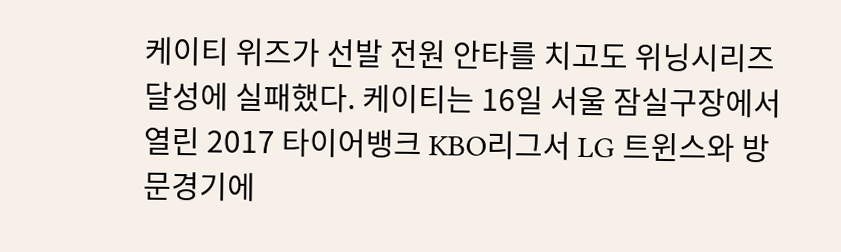케이티 위즈가 선발 전원 안타를 치고도 위닝시리즈 달성에 실패했다. 케이티는 16일 서울 잠실구장에서 열린 2017 타이어뱅크 KBO리그서 LG 트윈스와 방문경기에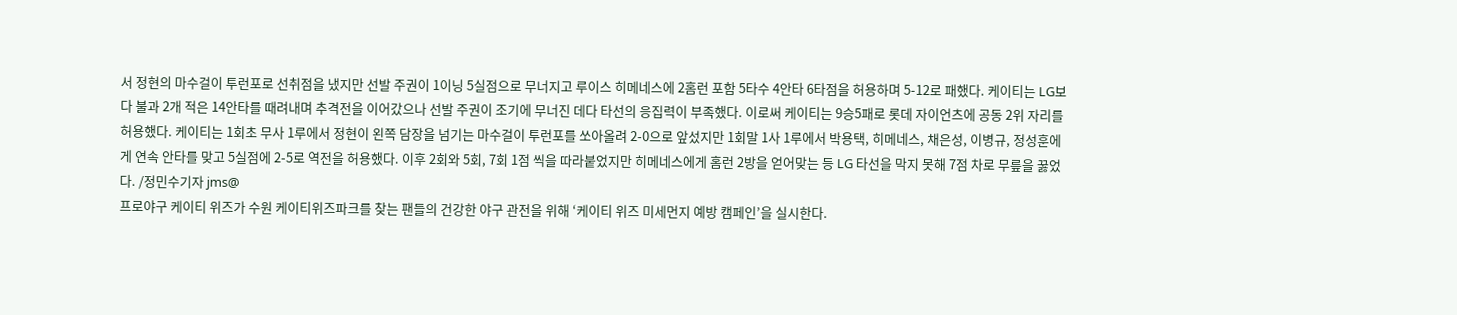서 정현의 마수걸이 투런포로 선취점을 냈지만 선발 주권이 1이닝 5실점으로 무너지고 루이스 히메네스에 2홈런 포함 5타수 4안타 6타점을 허용하며 5-12로 패했다. 케이티는 LG보다 불과 2개 적은 14안타를 때려내며 추격전을 이어갔으나 선발 주권이 조기에 무너진 데다 타선의 응집력이 부족했다. 이로써 케이티는 9승5패로 롯데 자이언츠에 공동 2위 자리를 허용했다. 케이티는 1회초 무사 1루에서 정현이 왼쪽 담장을 넘기는 마수걸이 투런포를 쏘아올려 2-0으로 앞섰지만 1회말 1사 1루에서 박용택, 히메네스, 채은성, 이병규, 정성훈에게 연속 안타를 맞고 5실점에 2-5로 역전을 허용했다. 이후 2회와 5회, 7회 1점 씩을 따라붙었지만 히메네스에게 홈런 2방을 얻어맞는 등 LG 타선을 막지 못해 7점 차로 무릎을 꿇었다. /정민수기자 jms@
프로야구 케이티 위즈가 수원 케이티위즈파크를 찾는 팬들의 건강한 야구 관전을 위해 ‘케이티 위즈 미세먼지 예방 캠페인’을 실시한다.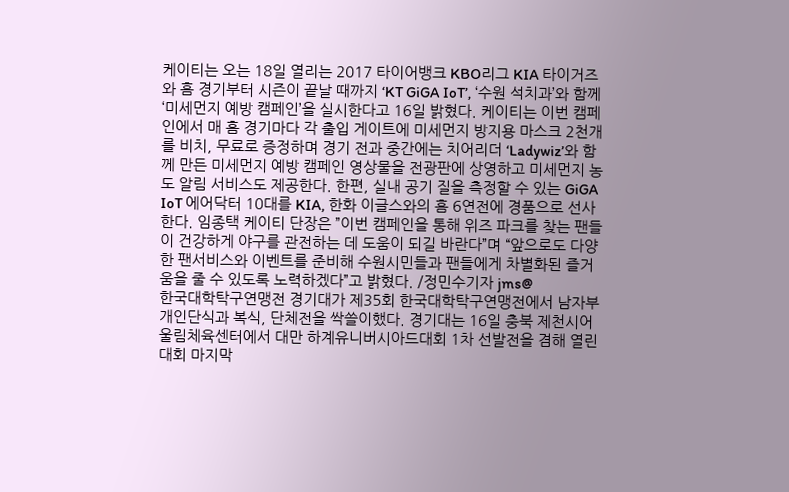케이티는 오는 18일 열리는 2017 타이어뱅크 KBO리그 KIA 타이거즈와 홈 경기부터 시즌이 끝날 때까지 ‘KT GiGA IoT’, ‘수원 석치과’와 함께 ‘미세먼지 예방 캠페인’을 실시한다고 16일 밝혔다. 케이티는 이번 캠페인에서 매 홈 경기마다 각 출입 게이트에 미세먼지 방지용 마스크 2천개를 비치, 무료로 증정하며 경기 전과 중간에는 치어리더 ‘Ladywiz’와 함께 만든 미세먼지 예방 캠페인 영상물을 전광판에 상영하고 미세먼지 농도 알림 서비스도 제공한다. 한편, 실내 공기 질을 측정할 수 있는 GiGA IoT 에어닥터 10대를 KIA, 한화 이글스와의 홈 6연전에 경품으로 선사한다. 임종택 케이티 단장은 ”이번 캠페인을 통해 위즈 파크를 찾는 팬들이 건강하게 야구를 관전하는 데 도움이 되길 바란다”며 “앞으로도 다양한 팬서비스와 이벤트를 준비해 수원시민들과 팬들에게 차별화된 즐거움을 줄 수 있도록 노력하겠다”고 밝혔다. /정민수기자 jms@
한국대학탁구연맹전 경기대가 제35회 한국대학탁구연맹전에서 남자부 개인단식과 복식, 단체전을 싹쓸이했다. 경기대는 16일 충북 제천시어울림체육센터에서 대만 하계유니버시아드대회 1차 선발전을 겸해 열린 대회 마지막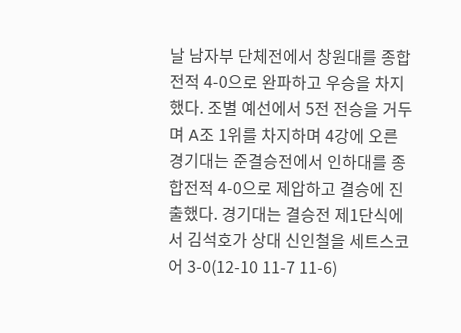날 남자부 단체전에서 창원대를 종합전적 4-0으로 완파하고 우승을 차지했다. 조별 예선에서 5전 전승을 거두며 A조 1위를 차지하며 4강에 오른 경기대는 준결승전에서 인하대를 종합전적 4-0으로 제압하고 결승에 진출했다. 경기대는 결승전 제1단식에서 김석호가 상대 신인철을 세트스코어 3-0(12-10 11-7 11-6)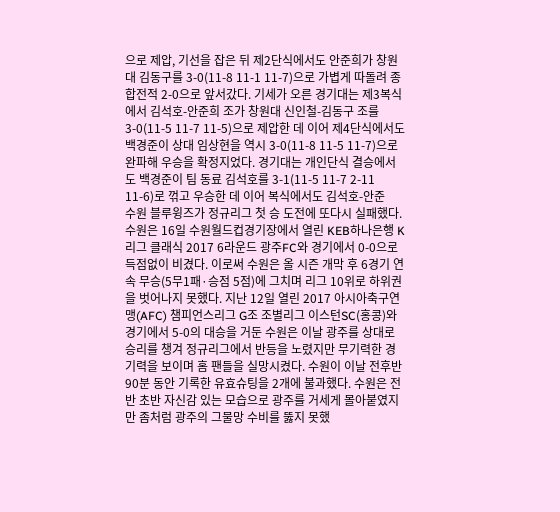으로 제압, 기선을 잡은 뒤 제2단식에서도 안준희가 창원대 김동구를 3-0(11-8 11-1 11-7)으로 가볍게 따돌려 종합전적 2-0으로 앞서갔다. 기세가 오른 경기대는 제3복식에서 김석호-안준희 조가 창원대 신인철-김동구 조를 3-0(11-5 11-7 11-5)으로 제압한 데 이어 제4단식에서도 백경준이 상대 임상현을 역시 3-0(11-8 11-5 11-7)으로 완파해 우승을 확정지었다. 경기대는 개인단식 결승에서도 백경준이 팀 동료 김석호를 3-1(11-5 11-7 2-11 11-6)로 꺾고 우승한 데 이어 복식에서도 김석호-안준
수원 블루윙즈가 정규리그 첫 승 도전에 또다시 실패했다. 수원은 16일 수원월드컵경기장에서 열린 KEB하나은행 K리그 클래식 2017 6라운드 광주FC와 경기에서 0-0으로 득점없이 비겼다. 이로써 수원은 올 시즌 개막 후 6경기 연속 무승(5무1패·승점 5점)에 그치며 리그 10위로 하위권을 벗어나지 못했다. 지난 12일 열린 2017 아시아축구연맹(AFC) 챔피언스리그 G조 조별리그 이스턴SC(홍콩)와 경기에서 5-0의 대승을 거둔 수원은 이날 광주를 상대로 승리를 챙겨 정규리그에서 반등을 노렸지만 무기력한 경기력을 보이며 홈 팬들을 실망시켰다. 수원이 이날 전후반 90분 동안 기록한 유효슈팅을 2개에 불과했다. 수원은 전반 초반 자신감 있는 모습으로 광주를 거세게 몰아붙였지만 좀처럼 광주의 그물망 수비를 뚫지 못했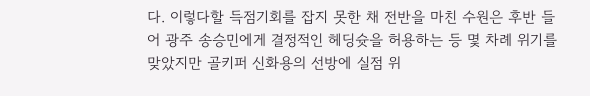다. 이렇다할 득점기회를 잡지 못한 채 전반을 마친 수원은 후반 들어 광주 송승민에게 결정적인 헤딩슛을 허용하는 등 몇 차례 위기를 맞았지만 골키퍼 신화용의 선방에 실점 위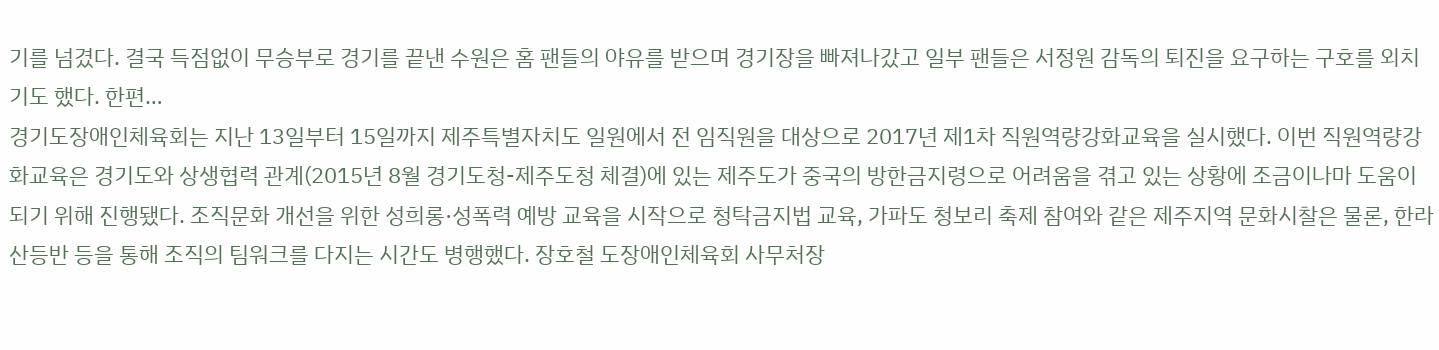기를 넘겼다. 결국 득점없이 무승부로 경기를 끝낸 수원은 홈 팬들의 야유를 받으며 경기장을 빠져나갔고 일부 팬들은 서정원 감독의 퇴진을 요구하는 구호를 외치기도 했다. 한편…
경기도장애인체육회는 지난 13일부터 15일까지 제주특별자치도 일원에서 전 임직원을 대상으로 2017년 제1차 직원역량강화교육을 실시했다. 이번 직원역량강화교육은 경기도와 상생협력 관계(2015년 8월 경기도청-제주도청 체결)에 있는 제주도가 중국의 방한금지령으로 어려움을 겪고 있는 상황에 조금이나마 도움이 되기 위해 진행됐다. 조직문화 개선을 위한 성희롱·성폭력 예방 교육을 시작으로 청탁금지법 교육, 가파도 청보리 축제 참여와 같은 제주지역 문화시찰은 물론, 한라산등반 등을 통해 조직의 팀워크를 다지는 시간도 병행했다. 장호철 도장애인체육회 사무처장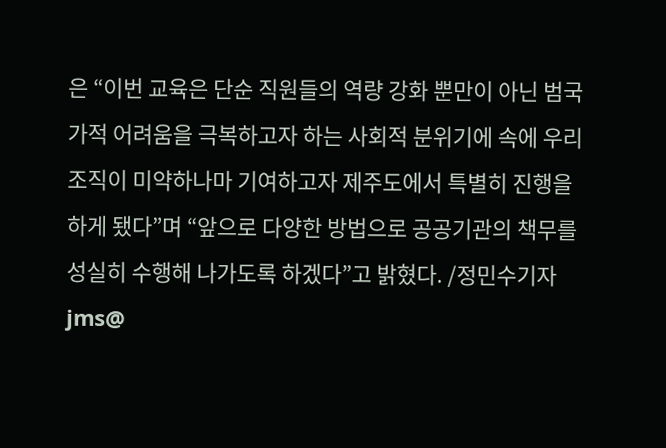은 “이번 교육은 단순 직원들의 역량 강화 뿐만이 아닌 범국가적 어려움을 극복하고자 하는 사회적 분위기에 속에 우리 조직이 미약하나마 기여하고자 제주도에서 특별히 진행을 하게 됐다”며 “앞으로 다양한 방법으로 공공기관의 책무를 성실히 수행해 나가도록 하겠다”고 밝혔다. /정민수기자 jms@